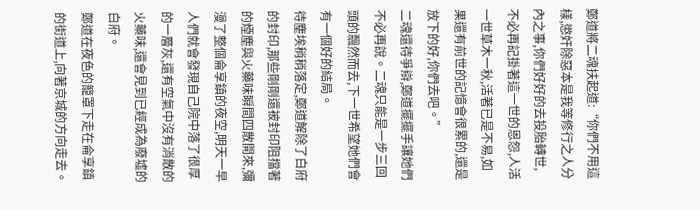鄭道將二魂扶起道:“你們不用這樣,懲奸除惡本是我等修行之人分內之事,你們好好的去投胎轉世,不必再記掛著這一世的恩怨,人活一世草木一秋,活著已是不易,如果還有前世的記憶會很累的,還是放下的好,你們去吧。”
二魂還待爭辯,鄭道擺擺手讓她們不必再說。二魂只能是一步三回頭的飄然而去,下一世希望她們會有一個好的結局。
待塵埃稍稍落定,鄭道解除了白府的封印,那些剛剛還被封印阻擋著的煙塵與火藥味瞬間四散開來,彌漫了整個侖享鎮的夜空,明天一早人們就會發現自己院中落了很厚的一層灰,還有空氣中沒有消散的火藥味,還會見到已經成為廢墟的白府。
鄭道在夜色的籠罩下走在侖享鎮的街道上,向著京城的方向走去。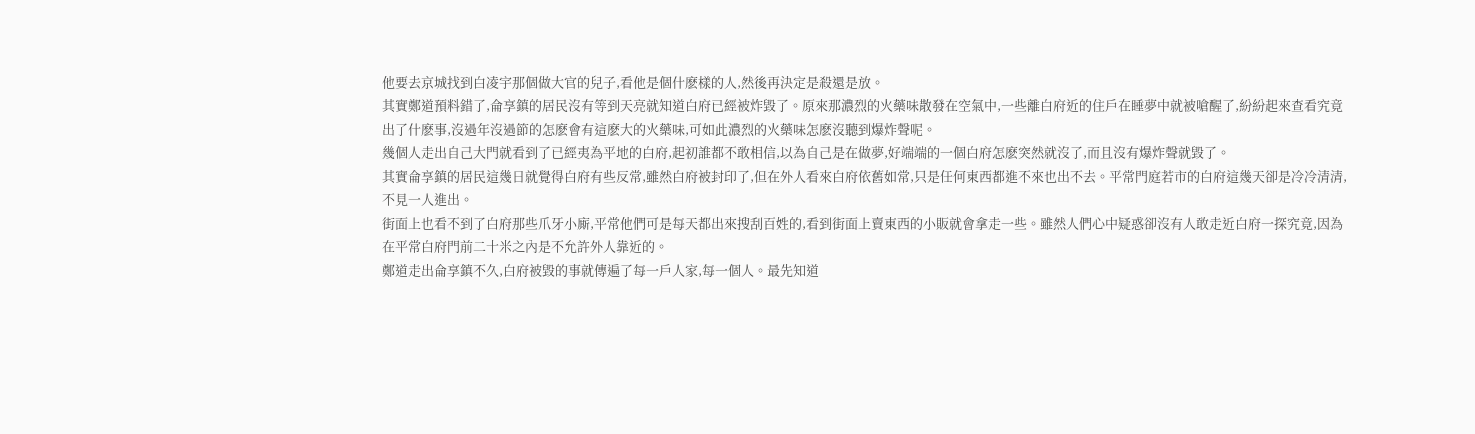他要去京城找到白凌宇那個做大官的兒子,看他是個什麽樣的人,然後再決定是殺還是放。
其實鄭道預料錯了,侖享鎮的居民沒有等到天亮就知道白府已經被炸毀了。原來那濃烈的火藥味散發在空氣中,一些離白府近的住戶在睡夢中就被嗆醒了,紛紛起來查看究竟出了什麽事,沒過年沒過節的怎麽會有這麽大的火藥味,可如此濃烈的火藥味怎麽沒聽到爆炸聲呢。
幾個人走出自己大門就看到了已經夷為平地的白府,起初誰都不敢相信,以為自己是在做夢,好端端的一個白府怎麽突然就沒了,而且沒有爆炸聲就毀了。
其實侖享鎮的居民這幾日就覺得白府有些反常,雖然白府被封印了,但在外人看來白府依舊如常,只是任何東西都進不來也出不去。平常門庭若市的白府這幾天卻是冷冷清清,不見一人進出。
街面上也看不到了白府那些爪牙小廝,平常他們可是每天都出來搜刮百姓的,看到街面上賣東西的小販就會拿走一些。雖然人們心中疑惑卻沒有人敢走近白府一探究竟,因為在平常白府門前二十米之內是不允許外人靠近的。
鄭道走出侖享鎮不久,白府被毀的事就傳遍了每一戶人家,每一個人。最先知道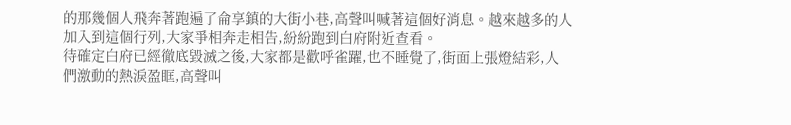的那幾個人飛奔著跑遍了侖享鎮的大街小巷,高聲叫喊著這個好消息。越來越多的人加入到這個行列,大家爭相奔走相告,紛紛跑到白府附近查看。
待確定白府已經徹底毀滅之後,大家都是歡呼雀躍,也不睡覺了,街面上張燈結彩,人們激動的熱淚盈眶,高聲叫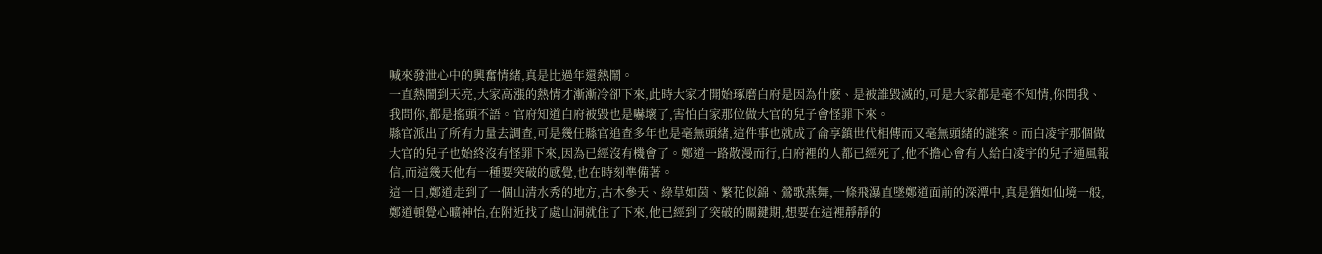喊來發泄心中的興奮情緒,真是比過年還熱鬧。
一直熱鬧到天亮,大家高漲的熱情才漸漸冷卻下來,此時大家才開始琢磨白府是因為什麽、是被誰毀滅的,可是大家都是毫不知情,你問我、我問你,都是搖頭不語。官府知道白府被毀也是嚇壞了,害怕白家那位做大官的兒子會怪罪下來。
縣官派出了所有力量去調查,可是幾任縣官追查多年也是毫無頭緒,這件事也就成了侖享鎮世代相傳而又毫無頭緒的謎案。而白凌宇那個做大官的兒子也始終沒有怪罪下來,因為已經沒有機會了。鄭道一路散漫而行,白府裡的人都已經死了,他不擔心會有人給白凌宇的兒子通風報信,而這幾天他有一種要突破的感覺,也在時刻準備著。
這一日,鄭道走到了一個山清水秀的地方,古木參天、綠草如茵、繁花似錦、鶯歌燕舞,一條飛瀑直墜鄭道面前的深潭中,真是猶如仙境一般,鄭道頓覺心曠神怡,在附近找了處山洞就住了下來,他已經到了突破的關鍵期,想要在這裡靜靜的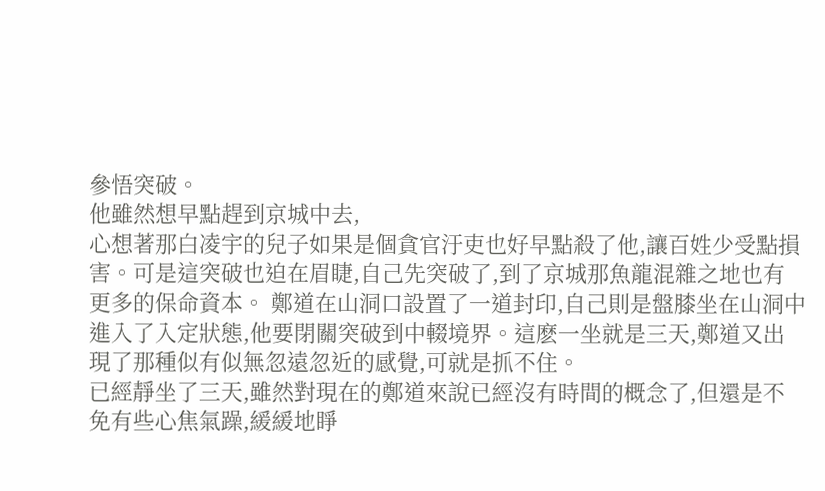參悟突破。
他雖然想早點趕到京城中去,
心想著那白凌宇的兒子如果是個貪官汙吏也好早點殺了他,讓百姓少受點損害。可是這突破也迫在眉睫,自己先突破了,到了京城那魚龍混雜之地也有更多的保命資本。 鄭道在山洞口設置了一道封印,自己則是盤膝坐在山洞中進入了入定狀態,他要閉關突破到中輟境界。這麽一坐就是三天,鄭道又出現了那種似有似無忽遠忽近的感覺,可就是抓不住。
已經靜坐了三天,雖然對現在的鄭道來說已經沒有時間的概念了,但還是不免有些心焦氣躁,緩緩地睜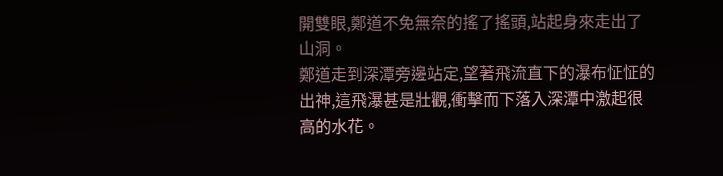開雙眼,鄭道不免無奈的搖了搖頭,站起身來走出了山洞。
鄭道走到深潭旁邊站定,望著飛流直下的瀑布怔怔的出神,這飛瀑甚是壯觀,衝擊而下落入深潭中激起很高的水花。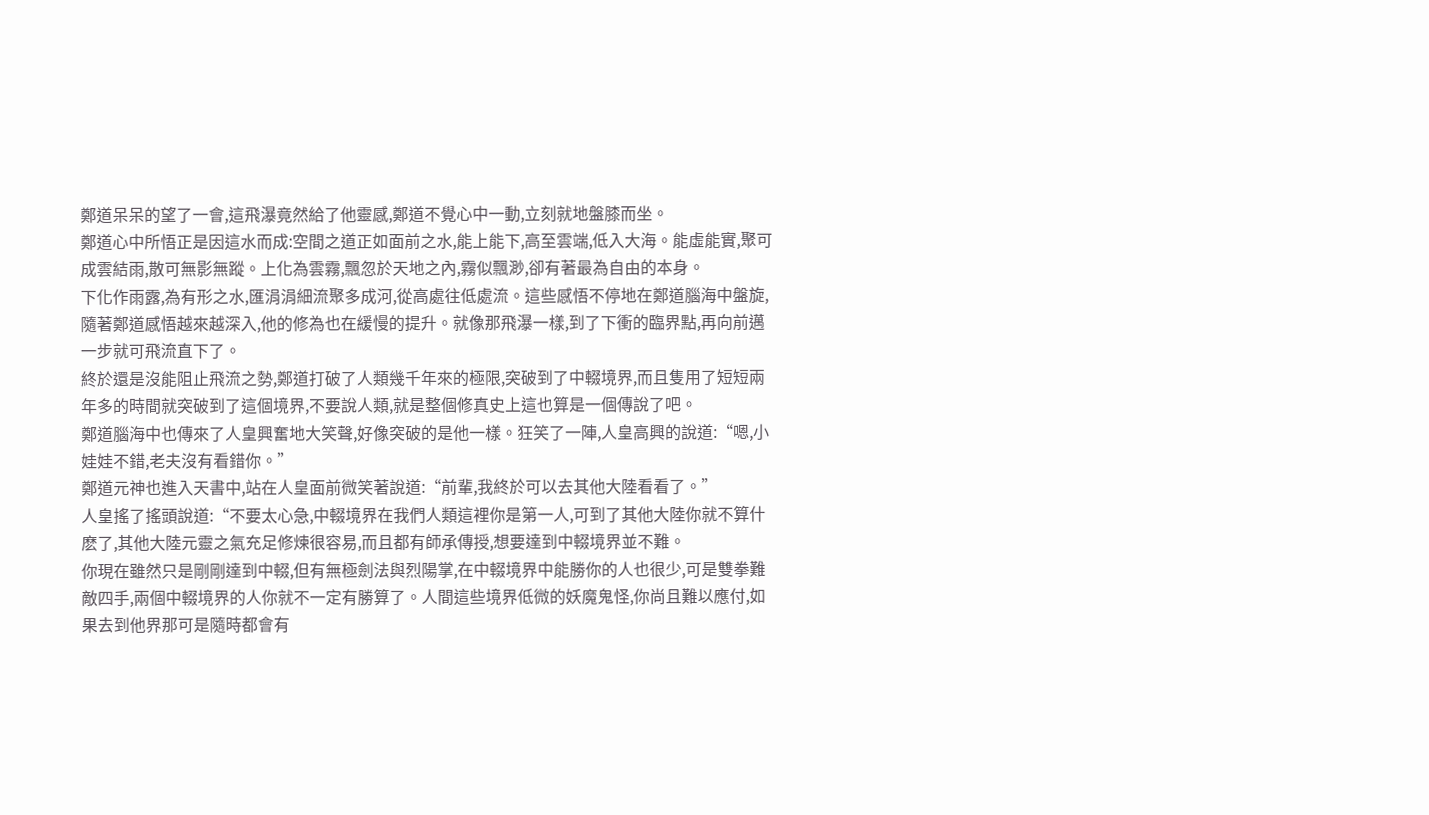鄭道呆呆的望了一會,這飛瀑竟然給了他靈感,鄭道不覺心中一動,立刻就地盤膝而坐。
鄭道心中所悟正是因這水而成:空間之道正如面前之水,能上能下,高至雲端,低入大海。能虛能實,聚可成雲結雨,散可無影無蹤。上化為雲霧,飄忽於天地之內,霧似飄渺,卻有著最為自由的本身。
下化作雨露,為有形之水,匯涓涓細流聚多成河,從高處往低處流。這些感悟不停地在鄭道腦海中盤旋,隨著鄭道感悟越來越深入,他的修為也在緩慢的提升。就像那飛瀑一樣,到了下衝的臨界點,再向前邁一步就可飛流直下了。
終於還是沒能阻止飛流之勢,鄭道打破了人類幾千年來的極限,突破到了中輟境界,而且隻用了短短兩年多的時間就突破到了這個境界,不要說人類,就是整個修真史上這也算是一個傳說了吧。
鄭道腦海中也傳來了人皇興奮地大笑聲,好像突破的是他一樣。狂笑了一陣,人皇高興的說道:“嗯,小娃娃不錯,老夫沒有看錯你。”
鄭道元神也進入天書中,站在人皇面前微笑著說道:“前輩,我終於可以去其他大陸看看了。”
人皇搖了搖頭說道:“不要太心急,中輟境界在我們人類這裡你是第一人,可到了其他大陸你就不算什麽了,其他大陸元靈之氣充足修煉很容易,而且都有師承傳授,想要達到中輟境界並不難。
你現在雖然只是剛剛達到中輟,但有無極劍法與烈陽掌,在中輟境界中能勝你的人也很少,可是雙拳難敵四手,兩個中輟境界的人你就不一定有勝算了。人間這些境界低微的妖魔鬼怪,你尚且難以應付,如果去到他界那可是隨時都會有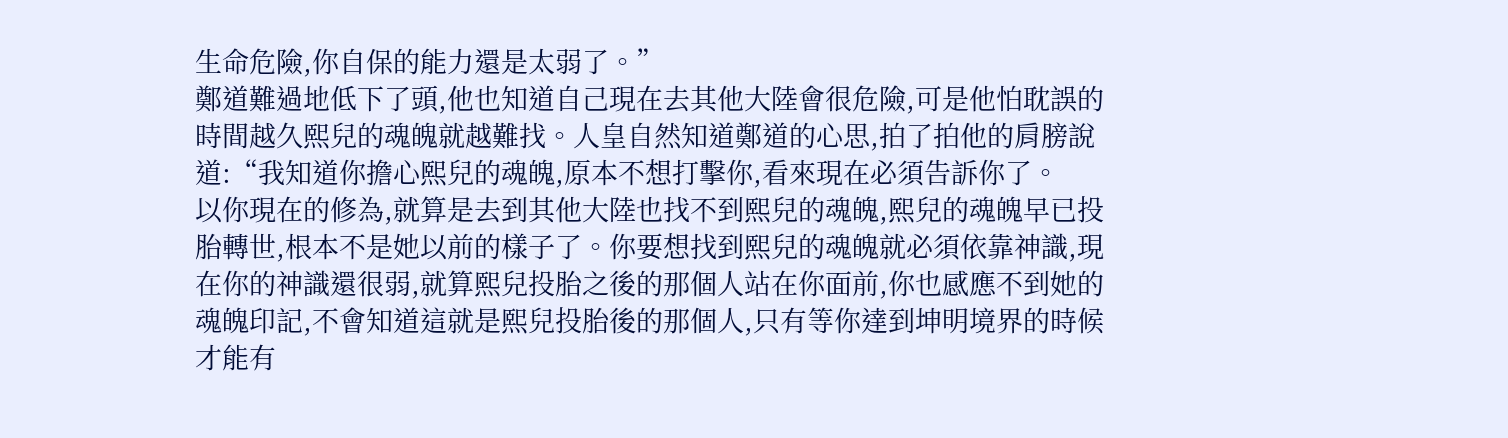生命危險,你自保的能力還是太弱了。”
鄭道難過地低下了頭,他也知道自己現在去其他大陸會很危險,可是他怕耽誤的時間越久熙兒的魂魄就越難找。人皇自然知道鄭道的心思,拍了拍他的肩膀說道:“我知道你擔心熙兒的魂魄,原本不想打擊你,看來現在必須告訴你了。
以你現在的修為,就算是去到其他大陸也找不到熙兒的魂魄,熙兒的魂魄早已投胎轉世,根本不是她以前的樣子了。你要想找到熙兒的魂魄就必須依靠神識,現在你的神識還很弱,就算熙兒投胎之後的那個人站在你面前,你也感應不到她的魂魄印記,不會知道這就是熙兒投胎後的那個人,只有等你達到坤明境界的時候才能有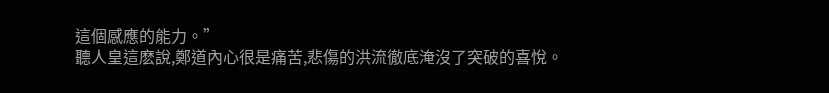這個感應的能力。”
聽人皇這麽說,鄭道內心很是痛苦,悲傷的洪流徹底淹沒了突破的喜悅。